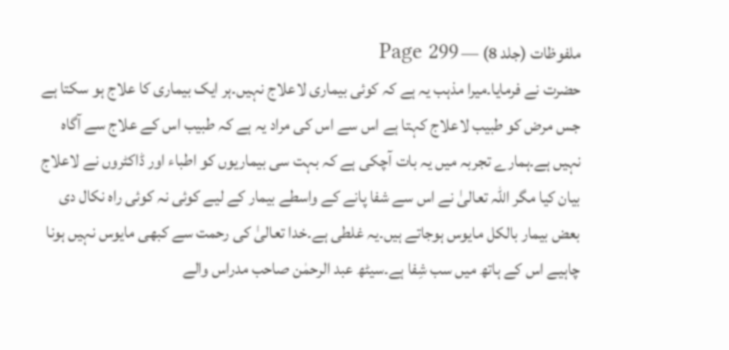ملفوظات (جلد 8) — Page 299
حضرت نے فرمایا۔میرا مذہب یہ ہے کہ کوئی بیماری لاعلاج نہیں۔ہر ایک بیماری کا علاج ہو سکتا ہے جس مرض کو طبیب لاعلاج کہتا ہے اس سے اس کی مراد یہ ہے کہ طبیب اس کے علاج سے آگاہ نہیں ہے۔ہمارے تجربہ میں یہ بات آچکی ہے کہ بہت سی بیماریوں کو اطباء اور ڈاکٹروں نے لاعلاج بیان کیا مگر اللہ تعالیٰ نے اس سے شفا پانے کے واسطے بیمار کے لیے کوئی نہ کوئی راہ نکال دی بعض بیمار بالکل مایوس ہوجاتے ہیں۔یہ غلطی ہے۔خدا تعالیٰ کی رحمت سے کبھی مایوس نہیں ہونا چاہیے اس کے ہاتھ میں سب شِفا ہے۔سیٹھ عبد الرحمٰن صاحب مدراس والے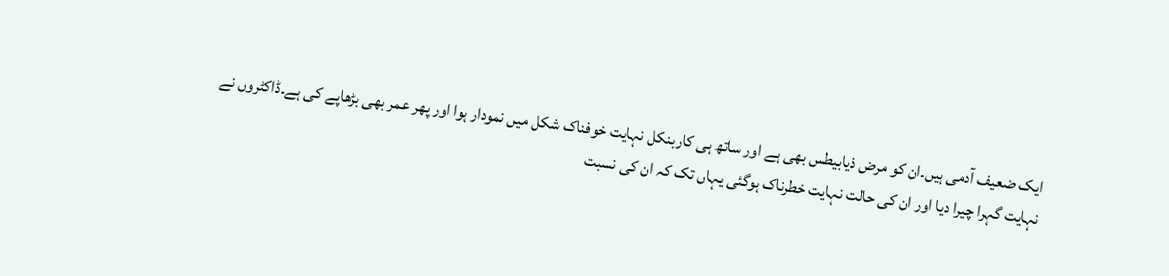ایک ضعیف آدمی ہیں۔ان کو مرض ذیابیطس بھی ہے اور ساتھ ہی کاربنکل نہایت خوفناک شکل میں نمودار ہوا اور پھر عمر بھی بڑھاپے کی ہے۔ڈاکٹروں نے نہایت گہرا چیرا دیا اور ان کی حالت نہایت خطرناک ہوگئی یہاں تک کہ ان کی نسبت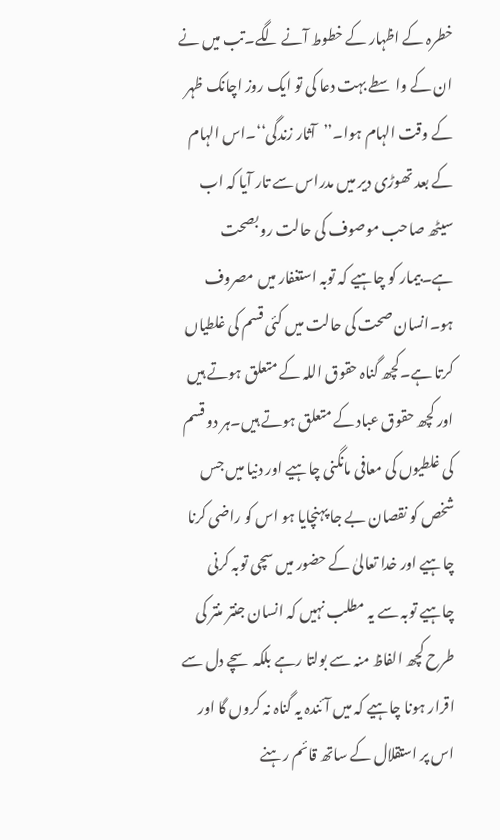خطرہ کے اظہار کے خطوط آنے لگے۔تب میں نے ان کے واسطے بہت دعا کی تو ایک روز اچانک ظہر کے وقت الہام ہوا۔’’آثار زندگی‘‘۔اس الہام کے بعد تھوڑی دیر میں مدراس سے تار آیا کہ اب سیٹھ صاحب موصوف کی حالت رو بصحت ہے۔بیمار کو چاہیے کہ توبہ استغفار میں مصروف ہو۔انسان صحت کی حالت میں کئی قسم کی غلطیاں کرتا ہے۔کچھ گناہ حقوق اللہ کے متعلق ہوتے ہیں اور کچھ حقوق عباد کے متعلق ہوتے ہیں۔ہر دو قسم کی غلطیوں کی معافی مانگنی چاہیے اور دنیا میں جس شخص کو نقصان بے جا پہنچایا ہو اس کو راضی کرنا چاہیے اور خدا تعالیٰ کے حضور میں سچی توبہ کرنی چاہیے توبہ سے یہ مطلب نہیں کہ انسان جنتر منتر کی طرح کچھ الفاظ منہ سے بولتا رہے بلکہ سچے دل سے اقرار ہونا چاہیے کہ میں آئندہ یہ گناہ نہ کروں گا اور اس پر استقلال کے ساتھ قائم رہنے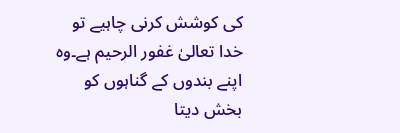کی کوشش کرنی چاہیے تو خدا تعالیٰ غفور الرحیم ہے۔وہ اپنے بندوں کے گناہوں کو بخش دیتا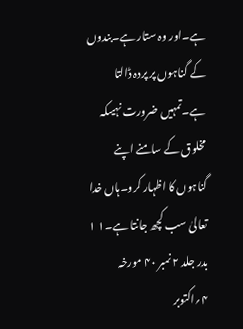ہے۔اور وہ ستار ہے۔بندوں کے گناہوں پر پردہ ڈالتا ہے۔تمہیں ضرورت نہیںکہ مخلوق کے سامنے اپنے گناہوں کا اظہار کرو۔ہاں خدا تعالیٰ سب کچھ جانتا ہے۔۱ ۱ بدر جلد ۲ نمبر ۴۰ مورخہ ۴؍اکتوبر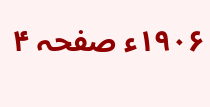۱۹۰۶ء صفحہ ۴